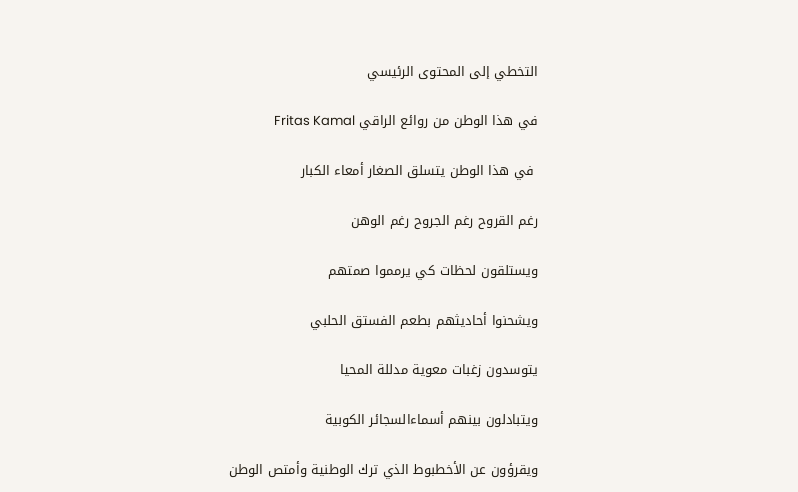التخطي إلى المحتوى الرئيسي

في هذا الوطن من روائع الراقي Fritas Kamal

 في هذا الوطن يتسلق الصغار أمعاء الكبار

رغم القروح رغم الجروح رغم الوهن

ويستلقون لحظات كي يرمموا صمتهم

ويشحنوا أحاديثهم بطعم الفستق الحلبي

يتوسدون زغبات معوية مدللة المحيا

ويتبادلون بينهم أسماءالسجائر الكوبية

ويقرؤون عن الأخطبوط الذي ترك الوطنية وأمتص الوطن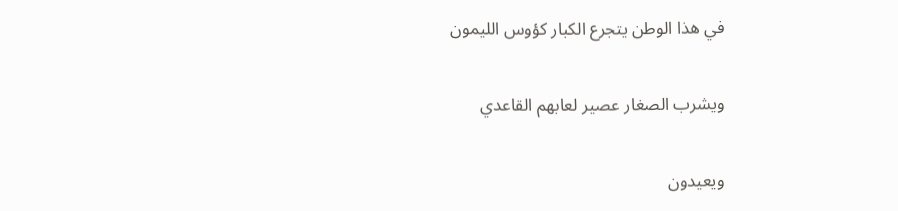في هذا الوطن يتجرع الكبار كؤوس الليمون

ويشرب الصغار عصير لعابهم القاعدي

ويعيدون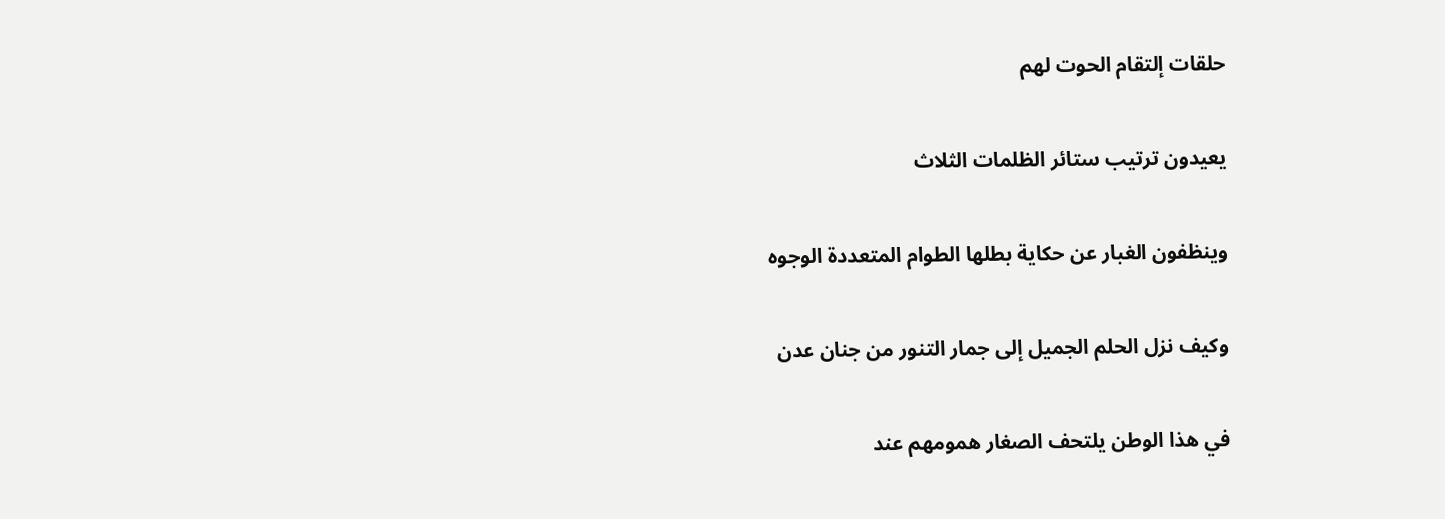حلقات إلتقام الحوت لهم

يعيدون ترتيب ستائر الظلمات الثلاث

وينظفون الغبار عن حكاية بطلها الطوام المتعددة الوجوه

وكيف نزل الحلم الجميل إلى جمار التنور من جنان عدن

في هذا الوطن يلتحف الصغار همومهم عند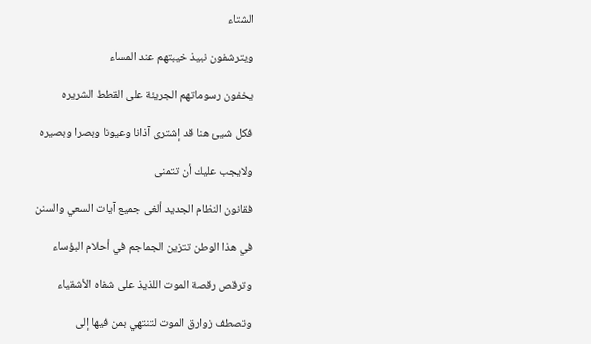الشتاء

ويترشفون نبيذ خيبتهم عند المساء

يخفون رسوماتهم الجريئة على القطط الشريره

فكل شيئ هنا قد إشترى آذانا وعيونا وبصرا وبصيره

ولايجب عليك أن تتمنى

فقانون النظام الجديد ألغى جميع آيات السعي والسنن

في هذا الوطن تتزين الجماجم في أحلام البؤساء

وترقص رقصة الموت اللذيذ على شفاه الأشقياء

وتصطف زوارق الموت لتنتهي بمن فيها إلى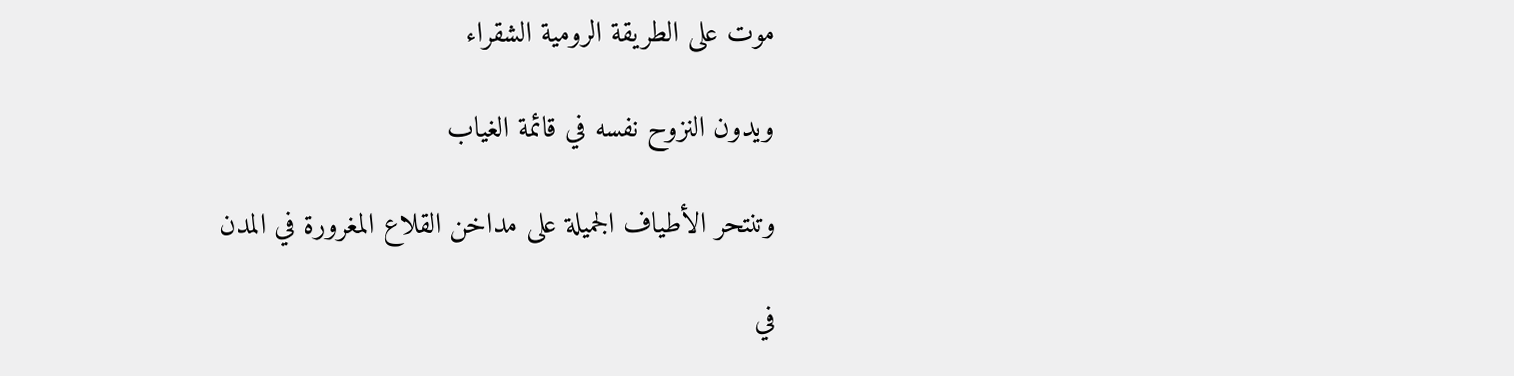موت على الطريقة الرومية الشقراء

ويدون النزوح نفسه في قائمة الغياب

وتنتحر الأطياف الجميلة على مداخن القلاع المغرورة في المدن

في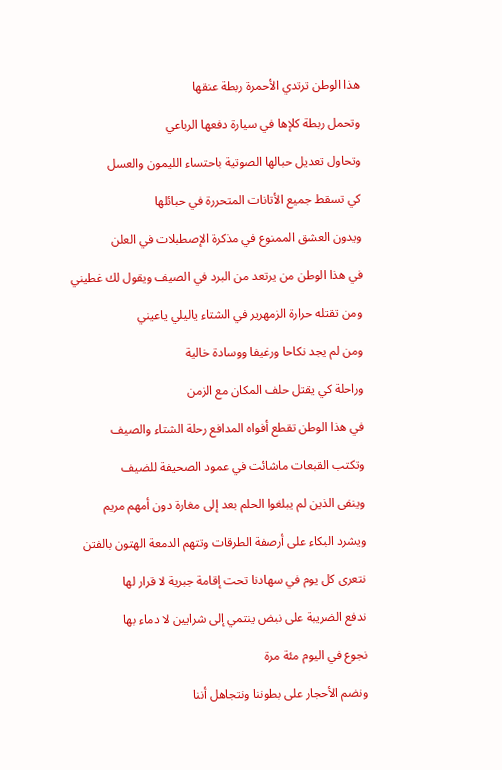هذا الوطن ترتدي الأحمرة ربطة عنقها

وتحمل ربطة كلإها في سيارة دفعها الرباعي

وتحاول تعديل حبالها الصوتية باحتساء الليمون والعسل

كي تسقط جميع الأتانات المتحررة في حبائلها

ويدون العشق الممنوع في مذكرة الإصطبلات في العلن

في هذا الوطن من يرتعد من البرد في الصيف ويقول لك غطيني

ومن تقتله حرارة الزمهرير في الشتاء ياليلي ياعيني

ومن لم يجد نكاحا ورغيفا ووسادة خالية

وراحلة كي يقتل حلف المكان مع الزمن

في هذا الوطن تقطع أفواه المدافع رحلة الشتاء والصيف

وتكتب القبعات ماشائت في عمود الصحيفة للضيف

وينفى الذين لم يبلغوا الحلم بعد إلى مغارة دون أمهم مريم

ويشرد البكاء على أرصفة الطرقات وتتهم الدمعة الهتون بالفتن

نتعرى كل يوم في سهادنا تحت إقامة جبرية لا قرار لها

ندفع الضريبة على نبض ينتمي إلى شرايين لا دماء بها

نجوع في اليوم مئة مرة

ونضم الأحجار على بطوننا ونتجاهل أننا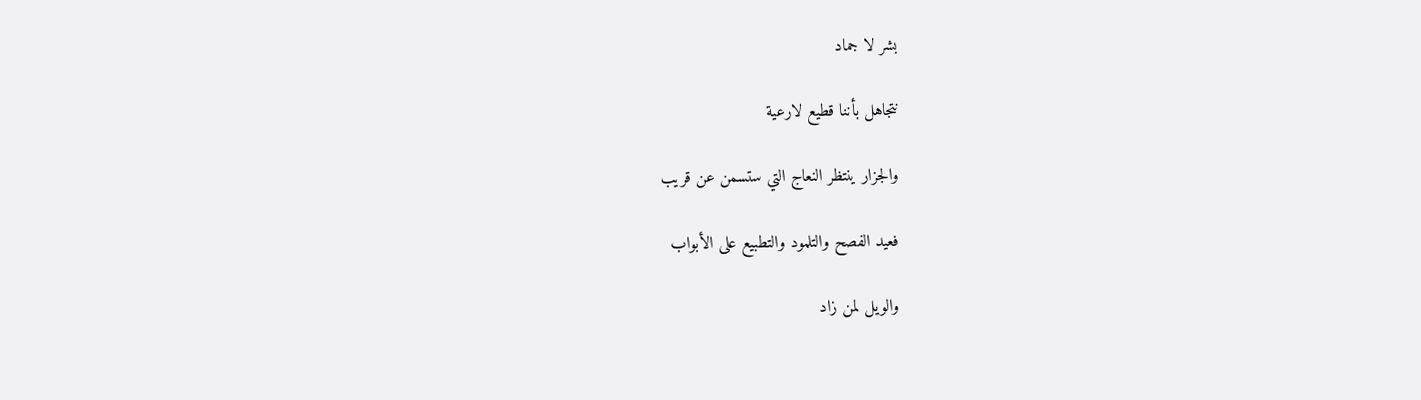بشر لا جماد

نتجاهل بأننا قطيع لارعية

والجزار ينتظر النعاج التي ستسمن عن قريب

فعيد الفصح والتلمود والتطبيع على الأبواب

والويل لمن زاد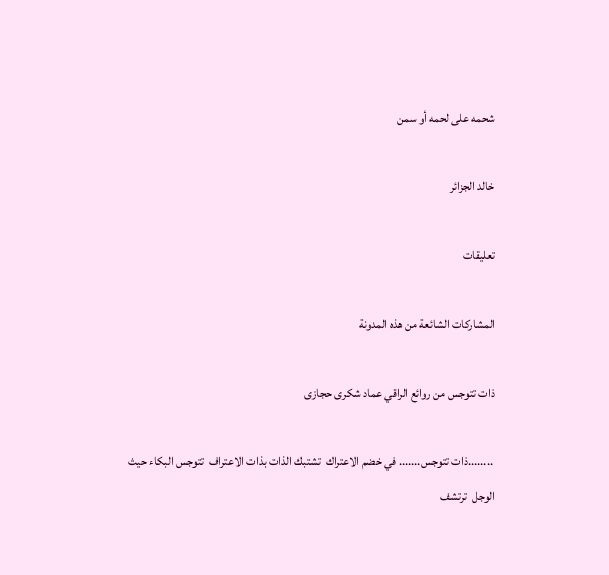شحمه على لحمه أو سمن

خالد الجزائر

تعليقات

المشاركات الشائعة من هذه المدونة

ذات تتوجس من روائع الراقي عماد شكرى حجازى

 ........ذات تتوجس....... في خضم الاعتراك  تشتبك الذات بذات الاعتراف  تتوجس البكاء حيث الوجل  ترتشف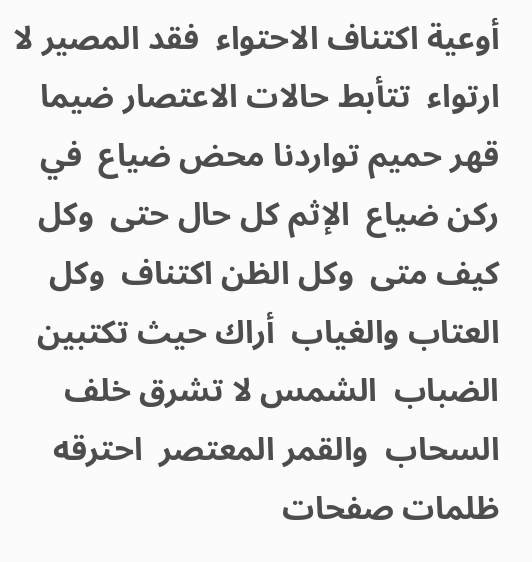أوعية اكتناف الاحتواء  فقد المصير لا ارتواء  تتأبط حالات الاعتصار ضيما  قهر حميم تواردنا محض ضياع  في ركن ضياع  الإثم كل حال حتى  وكل كيف متى  وكل الظن اكتناف  وكل العتاب والغياب  أراك حيث تكتبين الضباب  الشمس لا تشرق خلف السحاب  والقمر المعتصر  احترقه ظلمات صفحات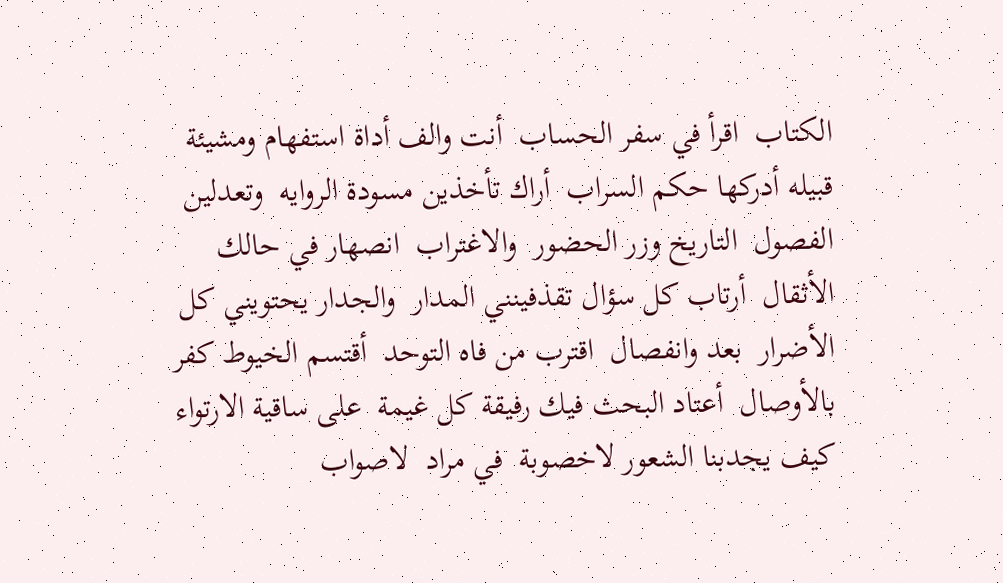الكتاب  اقرأ في سفر الحساب  أنت والف أداة استفهام ومشيئة قبيله أدركها حكم السراب  أراك تأخذين مسودة الروايه  وتعدلين الفصول  التاريخ وزر الحضور  والاغتراب  انصهار في حالك الأثقال  أرتاب كل سؤال تقذفينني المدار  والجدار يحتويني كل الأضرار  بعد وانفصال  اقترب من فاه التوحد  أقتسم الخيوط كفر بالأوصال  أعتاد البحث فيك رفيقة كل غيمة  على ساقية الارتواء  كيف يجدبنا الشعور لاخصوبة  في مراد  لاصواب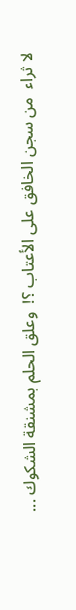لا ثراء  من سجن الخافق على الأعتاب ؟!  وعلق الحلم بمشنقة الشكوك ...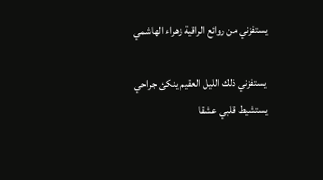يستفزني من روائع الراقية زهراء الهاشمي

 يستفزني ذلك الليل العقيم ينكئ جراحي يستشيط قلبي عشقا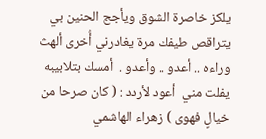يلكز خاصرة الشوق ويأجج الحنين بي يتراقص طيفك مرة يغادرني أُخرى ألهث وراءه .. أعدو .. وأعدو .  أمسك بتلابيبه يفلت مني  أعود لأردد : ( كان صرحا من خيالٍ فهوى ) زهراء الهاشمي